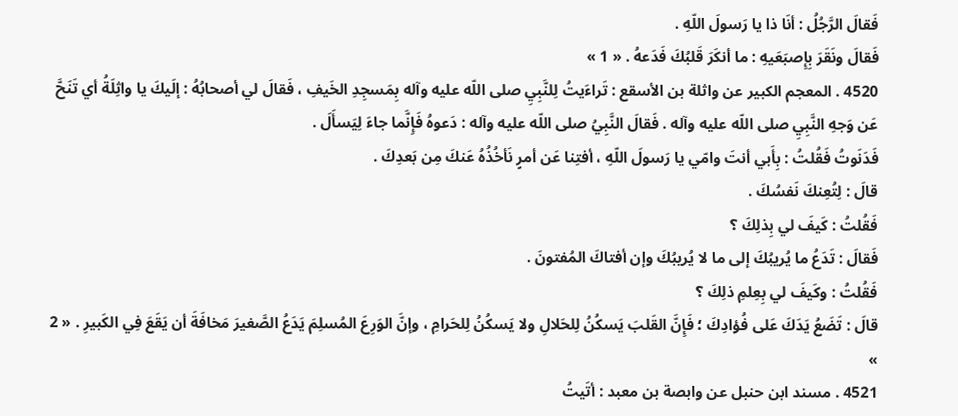فَقالَ الرَّجُلُ : أنَا ذا يا رَسولَ اللّهِ .
فَقالَ ونَقَرَ بِإِصبَعَيهِ : ما أنكَرَ قَلبُكَ فَدَعهُ . « 1 »
4520 . المعجم الكبير عن واثلة بن الأسقع : تَراءَيتُ لِلنَّبِيِ صلى اللّه عليه وآله بِمَسجِدِ الخَيفِ ، فَقالَ لي أصحابُهُ : إلَيكَ يا واثِلَةُ أي تَنَحَّ عَن وَجهِ النَّبِيِ صلى اللّه عليه وآله . فَقالَ النَّبِيُ صلى اللّه عليه وآله : دَعوهُ فَإِنَّما جاءَ لِيَسأَلَ .
فَدَنَوتُ فَقُلتُ : بِأَبي أنتَ وامّي يا رَسولَ اللّهِ ، أفتِنا عَن أمرٍ نَأخُذُهُ عَنكَ مِن بَعدِكَ .
قالَ : لِتُعِنكَ نَفسُكَ .
فَقُلتُ : كَيفَ لي بِذلِكَ ؟
فَقالَ : تَدَعُ ما يُريبُكَ إلى ما لا يُريبُكَ وإن أفتاكَ المُفتونَ .
فَقُلتُ : وكَيفَ لي بِعِلمِ ذلِكَ ؟
قالَ : تَضَعُ يَدَكَ عَلى فُؤادِكَ ؛ فَإِنَّ القَلبَ يَسكُنُ لِلحَلالِ ولا يَسكُنُ لِلحَرامِ ، وإنَّ الوَرِعَ المُسلِمَ يَدَعُ الصَّغيرَ مَخافَةَ أن يَقَعَ فِي الكَبيرِ . « 2 »
4521 . مسند ابن حنبل عن وابصة بن معبد : أتَيتُ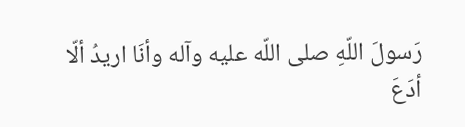رَسولَ اللّهِ صلى اللّه عليه وآله وأنَا اريدُ ألّا أدَعَ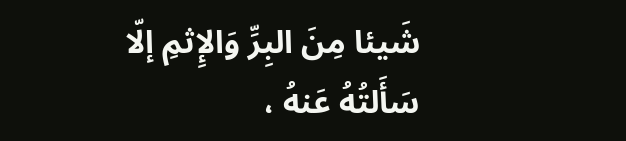شَيئا مِنَ البِرِّ وَالإِثمِ إلّا سَأَلتُهُ عَنهُ ،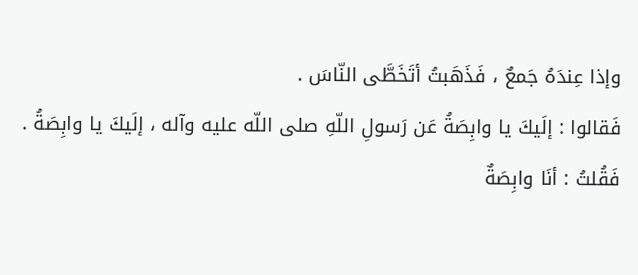وإذا عِندَهُ جَمعٌ ، فَذَهَبتُ أتَخَطَّى النّاسَ .
فَقالوا : إلَيكَ يا وابِصَةُ عَن رَسولِ اللّهِ صلى اللّه عليه وآله ، إلَيكَ يا وابِصَةُ .
فَقُلتُ : أنَا وابِصَةٌ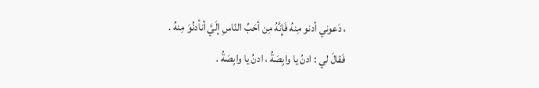، دَعوني أدنو مِنهُ فَإِنَّهُ مِن أحَبِّ النّاسِ إلَيَّ أنأدنُوَ مِنهُ .
فَقالَ لي : ادنُ يا وابِصَةُ ، ادنُ يا وابِصَةُ .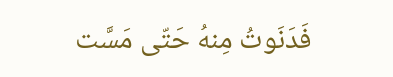فَدَنَوتُ مِنهُ حَتّى مَسَّت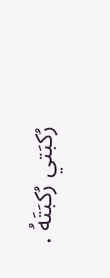رُكبَتي رُكبَتَهُ .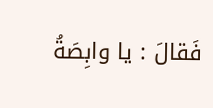فَقالَ : يا وابِصَةُ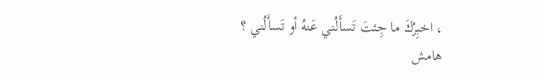، اخبِرُكَ ما جِئتَ تَسأَلُني عَنهُ أو تَسأَلُني ؟
هامش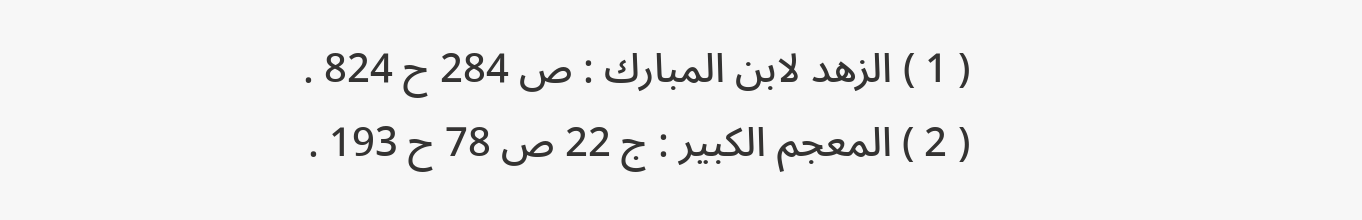( 1 ) الزهد لابن المبارك : ص 284 ح 824 .
( 2 ) المعجم الكبير : ج 22 ص 78 ح 193 .